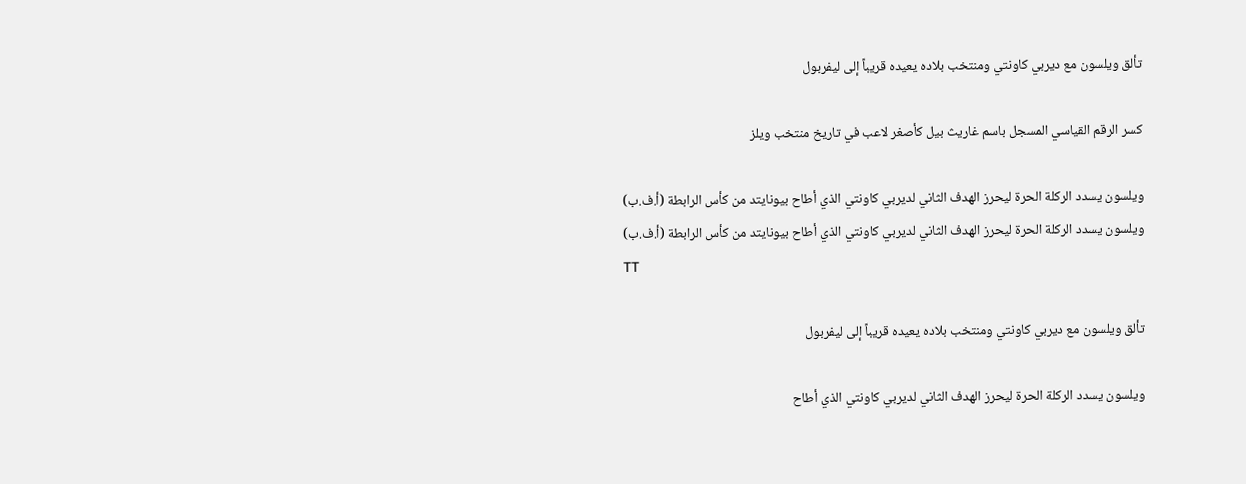تألق ويلسون مع ديربي كاونتي ومنتخب بلاده يعيده قريباً إلى ليفربول

كسر الرقم القياسي المسجل باسم غاريث بيل كأصغر لاعب في تاريخ منتخب ويلز

ويلسون يسدد الركلة الحرة ليحرز الهدف الثاني لديربي كاونتي الذي أطاح بيونايتد من كأس الرابطة (أ.ف.ب)
ويلسون يسدد الركلة الحرة ليحرز الهدف الثاني لديربي كاونتي الذي أطاح بيونايتد من كأس الرابطة (أ.ف.ب)
TT

تألق ويلسون مع ديربي كاونتي ومنتخب بلاده يعيده قريباً إلى ليفربول

ويلسون يسدد الركلة الحرة ليحرز الهدف الثاني لديربي كاونتي الذي أطاح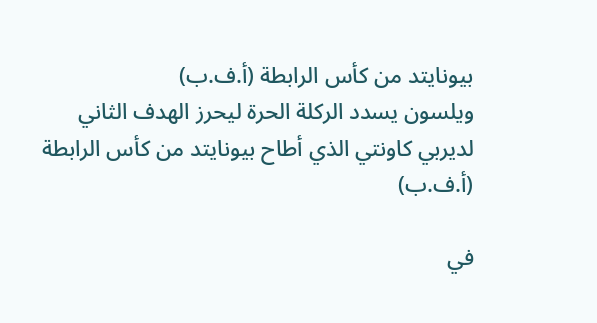بيونايتد من كأس الرابطة (أ.ف.ب)
ويلسون يسدد الركلة الحرة ليحرز الهدف الثاني لديربي كاونتي الذي أطاح بيونايتد من كأس الرابطة (أ.ف.ب)

في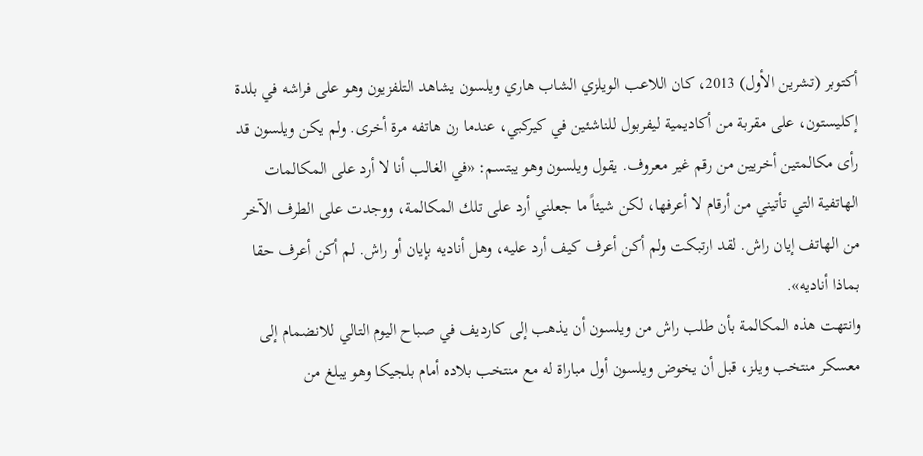أكتوبر (تشرين الأول) 2013، كان اللاعب الويلزي الشاب هاري ويلسون يشاهد التلفزيون وهو على فراشه في بلدة إكليستون، على مقربة من أكاديمية ليفربول للناشئين في كيركبي، عندما رن هاتفه مرة أخرى. ولم يكن ويلسون قد رأى مكالمتين أخريين من رقم غير معروف. يقول ويلسون وهو يبتسم: «في الغالب أنا لا أرد على المكالمات الهاتفية التي تأتيني من أرقام لا أعرفها، لكن شيئاً ما جعلني أرد على تلك المكالمة، ووجدت على الطرف الآخر من الهاتف إيان راش. لقد ارتبكت ولم أكن أعرف كيف أرد عليه، وهل أناديه بإيان أو راش. لم أكن أعرف حقا بماذا أناديه».
وانتهت هذه المكالمة بأن طلب راش من ويلسون أن يذهب إلى كارديف في صباح اليوم التالي للانضمام إلى معسكر منتخب ويلز، قبل أن يخوض ويلسون أول مباراة له مع منتخب بلاده أمام بلجيكا وهو يبلغ من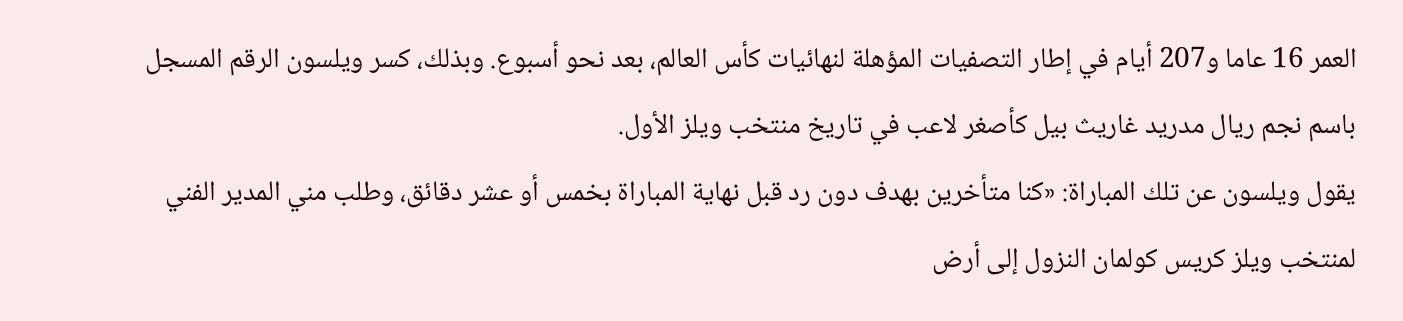العمر 16 عاما و207 أيام في إطار التصفيات المؤهلة لنهائيات كأس العالم، بعد نحو أسبوع. وبذلك، كسر ويلسون الرقم المسجل باسم نجم ريال مدريد غاريث بيل كأصغر لاعب في تاريخ منتخب ويلز الأول.
يقول ويلسون عن تلك المباراة: «كنا متأخرين بهدف دون رد قبل نهاية المباراة بخمس أو عشر دقائق، وطلب مني المدير الفني لمنتخب ويلز كريس كولمان النزول إلى أرض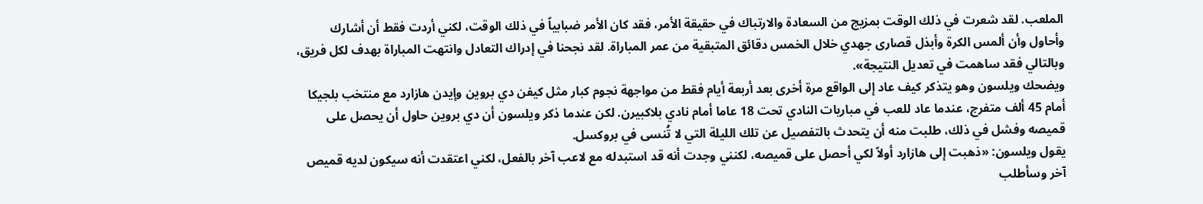الملعب. لقد شعرت في ذلك الوقت بمزيج من السعادة والارتباك في حقيقة الأمر، فقد كان الأمر ضبابياً في ذلك الوقت، لكني أردت فقط أن أشارك وأحاول وأن ألمس الكرة وأبذل قصارى جهدي خلال الخمس دقائق المتبقية من عمر المباراة. لقد نجحنا في إدراك التعادل وانتهت المباراة بهدف لكل فريق، وبالتالي فقد ساهمت في تعديل النتيجة».
ويضحك ويلسون وهو يتذكر كيف عاد إلى الواقع مرة أخرى بعد أربعة أيام فقط من مواجهة نجوم كبار مثل كيفن دي بروين وإيدن هازارد مع منتخب بلجيكا أمام 45 ألف متفرج، عندما عاد للعب في مباريات النادي تحت 18 عاما أمام نادي بلاكبيرن. لكن عندما ذكر ويلسون أن دي بروين حاول أن يحصل على قميصه وفشل في ذلك، طلبت منه أن يتحدث بالتفصيل عن تلك الليلة التي لا تُنسى في بروكسل.
يقول ويلسون: «ذهبت إلى هازارد أولاً لكي أحصل على قميصه، لكنني وجدت أنه قد استبدله مع لاعب آخر بالفعل، لكني اعتقدت أنه سيكون لديه قميص آخر وسأطلب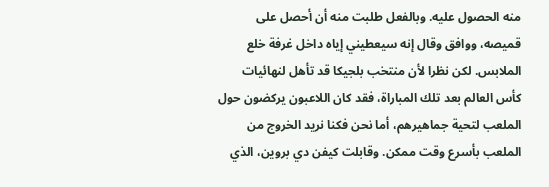منه الحصول عليه. وبالفعل طلبت منه أن أحصل على قميصه، ووافق وقال إنه سيعطيني إياه داخل غرفة خلع الملابس. لكن نظرا لأن منتخب بلجيكا قد تأهل لنهائيات كأس العالم بعد تلك المباراة، فقد كان اللاعبون يركضون حول الملعب لتحية جماهيرهم، أما نحن فكنا نريد الخروج من الملعب بأسرع وقت ممكن. وقابلت كيفن دي بروين، الذي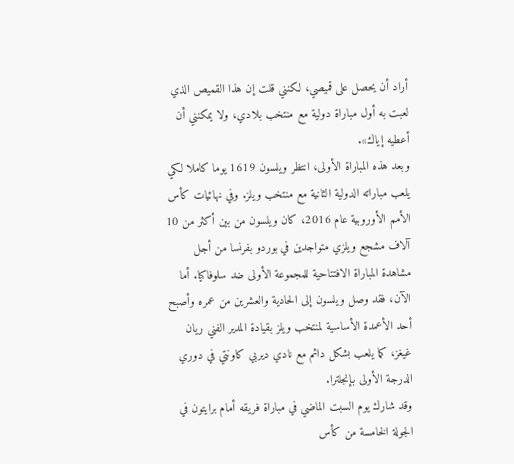أراد أن يحصل على قميصي، لكنني قلت إن هذا القميص الذي لعبت به أول مباراة دولية مع منتخب بلادي، ولا يمكنني أن أعطيه إياك».
وبعد هذه المباراة الأولى، انتظر ويلسون 1619 يوما كاملا لكي يلعب مباراته الدولية الثانية مع منتخب ويلز. وفي نهائيات كأس الأمم الأوروبية عام 2016، كان ويلسون من بين أكثر من 10 آلاف مشجع ويلزي متواجدين في بوردو بفرنسا من أجل مشاهدة المباراة الافتتاحية للمجموعة الأولى ضد سلوفاكيا. أما الآن، فقد وصل ويلسون إلى الحادية والعشرين من عمره وأصبح أحد الأعمدة الأساسية لمنتخب ويلز بقيادة المدير الفني ريان غيغز، كما يلعب بشكل دائم مع نادي ديربي كاونتي في دوري الدرجة الأولى بإنجلترا.
وقد شارك يوم السبت الماضي في مباراة فريقه أمام برايتون في الجولة الخامسة من كأس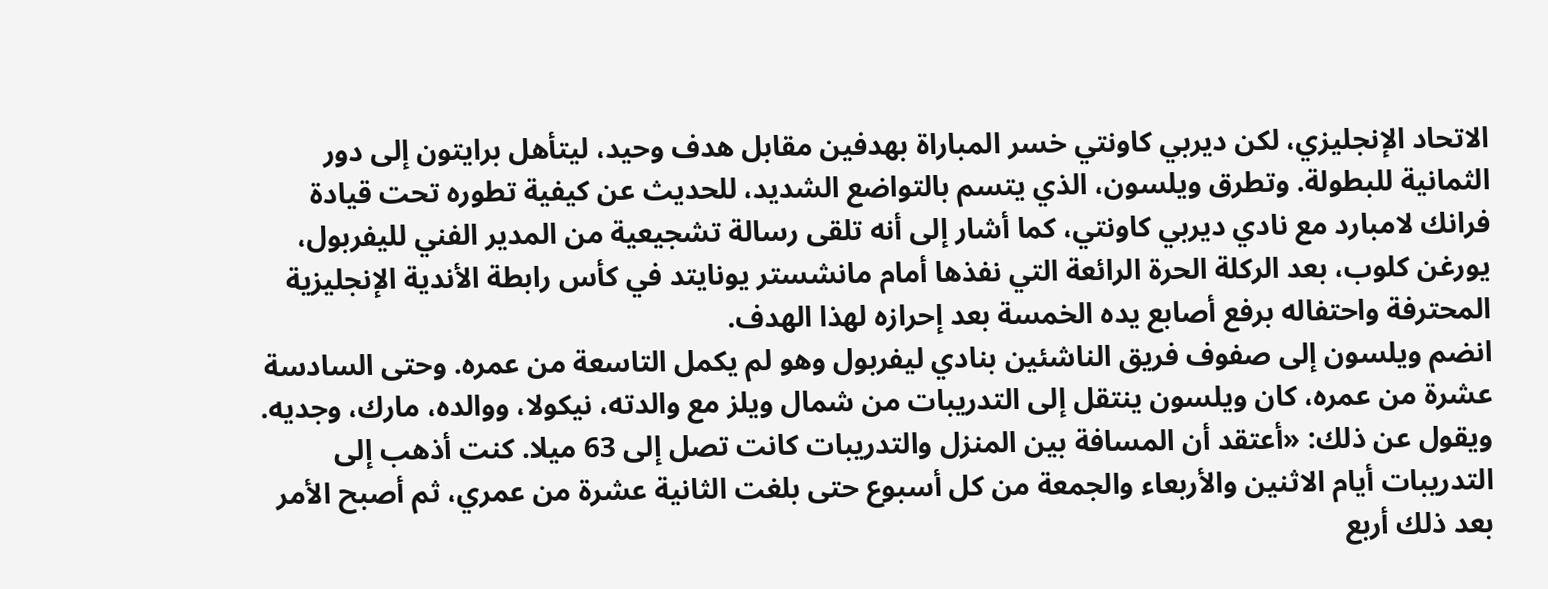الاتحاد الإنجليزي، لكن ديربي كاونتي خسر المباراة بهدفين مقابل هدف وحيد، ليتأهل برايتون إلى دور الثمانية للبطولة. وتطرق ويلسون، الذي يتسم بالتواضع الشديد، للحديث عن كيفية تطوره تحت قيادة فرانك لامبارد مع نادي ديربي كاونتي، كما أشار إلى أنه تلقى رسالة تشجيعية من المدير الفني لليفربول، يورغن كلوب، بعد الركلة الحرة الرائعة التي نفذها أمام مانشستر يونايتد في كأس رابطة الأندية الإنجليزية المحترفة واحتفاله برفع أصابع يده الخمسة بعد إحرازه لهذا الهدف.
انضم ويلسون إلى صفوف فريق الناشئين بنادي ليفربول وهو لم يكمل التاسعة من عمره. وحتى السادسة عشرة من عمره، كان ويلسون ينتقل إلى التدريبات من شمال ويلز مع والدته، نيكولا، ووالده، مارك، وجديه. ويقول عن ذلك: «أعتقد أن المسافة بين المنزل والتدريبات كانت تصل إلى 63 ميلا. كنت أذهب إلى التدريبات أيام الاثنين والأربعاء والجمعة من كل أسبوع حتى بلغت الثانية عشرة من عمري، ثم أصبح الأمر بعد ذلك أربع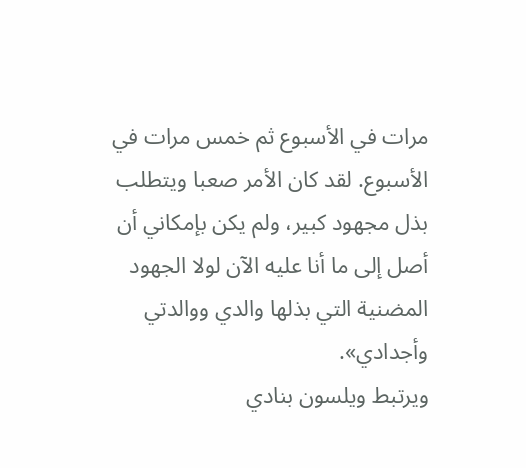مرات في الأسبوع ثم خمس مرات في الأسبوع. لقد كان الأمر صعبا ويتطلب بذل مجهود كبير، ولم يكن بإمكاني أن أصل إلى ما أنا عليه الآن لولا الجهود المضنية التي بذلها والدي ووالدتي وأجدادي».
ويرتبط ويلسون بنادي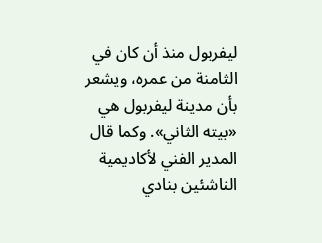ليفربول منذ أن كان في الثامنة من عمره، ويشعر بأن مدينة ليفربول هي «بيته الثاني». وكما قال المدير الفني لأكاديمية الناشئين بنادي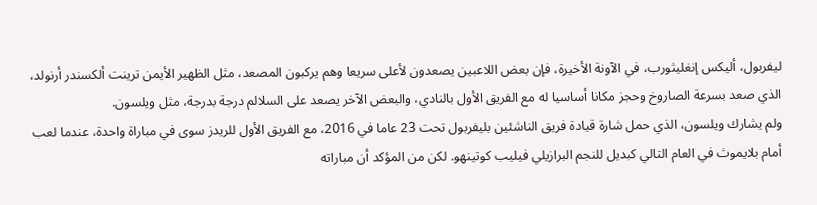ليفربول، أليكس إنغليثورب، في الآونة الأخيرة، فإن بعض اللاعبين يصعدون لأعلى سريعا وهم يركبون المصعد، مثل الظهير الأيمن ترينت ألكسندر أرنولد، الذي صعد بسرعة الصاروخ وحجز مكانا أساسيا له مع الفريق الأول بالنادي، والبعض الآخر يصعد على السلالم درجة بدرجة، مثل ويلسون.
ولم يشارك ويلسون، الذي حمل شارة قيادة فريق الناشئين بليفربول تحت 23 عاما في 2016، مع الفريق الأول للريدز سوى في مباراة واحدة، عندما لعب أمام بلايموث في العام التالي كبديل للنجم البرازيلي فيليب كوتينهو. لكن من المؤكد أن مباراته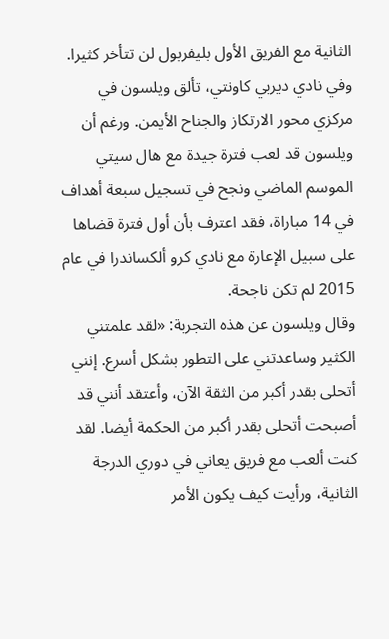الثانية مع الفريق الأول بليفربول لن تتأخر كثيرا. وفي نادي ديربي كاونتي، تألق ويلسون في مركزي محور الارتكاز والجناح الأيمن. ورغم أن ويلسون قد لعب فترة جيدة مع هال سيتي الموسم الماضي ونجح في تسجيل سبعة أهداف في 14 مباراة، فقد اعترف بأن أول فترة قضاها على سبيل الإعارة مع نادي كرو ألكساندرا في عام 2015 لم تكن ناجحة.
وقال ويلسون عن هذه التجربة: «لقد علمتني الكثير وساعدتني على التطور بشكل أسرع. إنني أتحلى بقدر أكبر من الثقة الآن، وأعتقد أنني قد أصبحت أتحلى بقدر أكبر من الحكمة أيضا. لقد كنت ألعب مع فريق يعاني في دوري الدرجة الثانية، ورأيت كيف يكون الأمر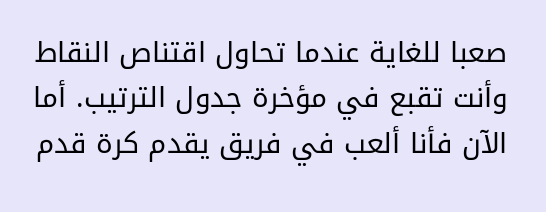صعبا للغاية عندما تحاول اقتناص النقاط وأنت تقبع في مؤخرة جدول الترتيب. أما الآن فأنا ألعب في فريق يقدم كرة قدم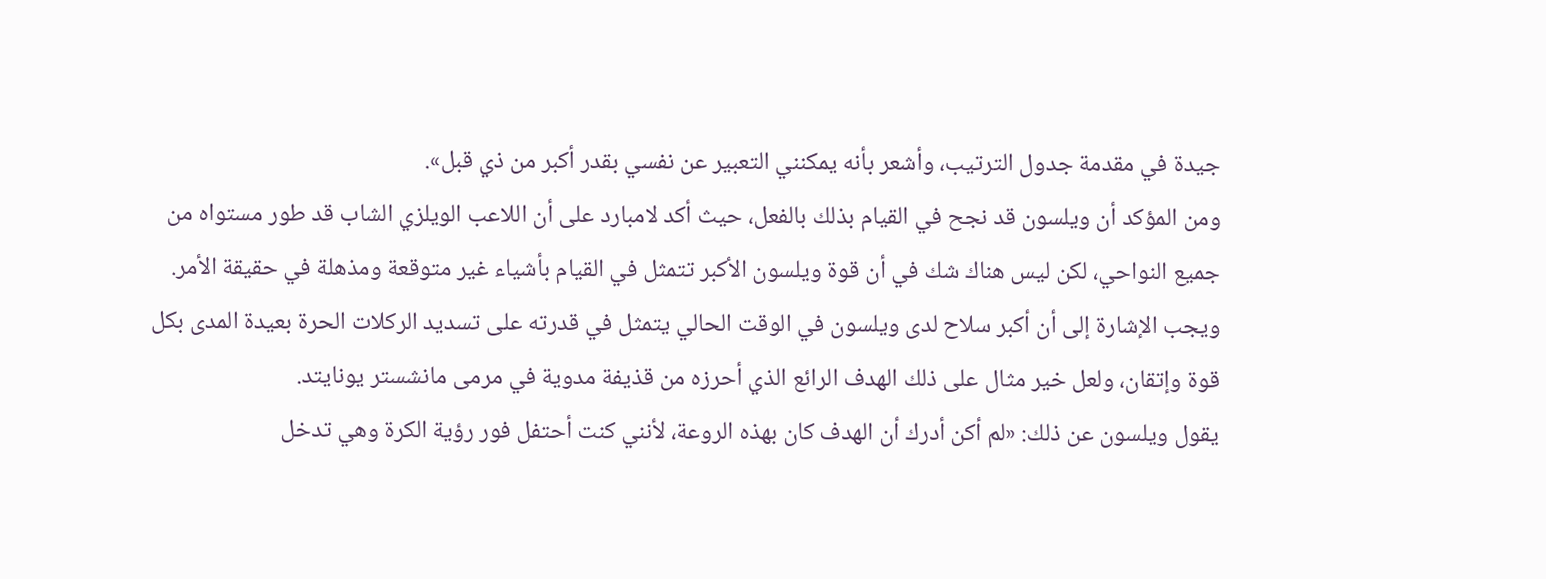جيدة في مقدمة جدول الترتيب، وأشعر بأنه يمكنني التعبير عن نفسي بقدر أكبر من ذي قبل».
ومن المؤكد أن ويلسون قد نجح في القيام بذلك بالفعل، حيث أكد لامبارد على أن اللاعب الويلزي الشاب قد طور مستواه من جميع النواحي، لكن ليس هناك شك في أن قوة ويلسون الأكبر تتمثل في القيام بأشياء غير متوقعة ومذهلة في حقيقة الأمر. ويجب الإشارة إلى أن أكبر سلاح لدى ويلسون في الوقت الحالي يتمثل في قدرته على تسديد الركلات الحرة بعيدة المدى بكل قوة وإتقان، ولعل خير مثال على ذلك الهدف الرائع الذي أحرزه من قذيفة مدوية في مرمى مانشستر يونايتد.
يقول ويلسون عن ذلك: «لم أكن أدرك أن الهدف كان بهذه الروعة، لأنني كنت أحتفل فور رؤية الكرة وهي تدخل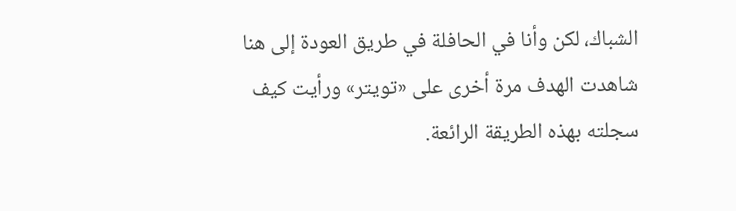الشباك، لكن وأنا في الحافلة في طريق العودة إلى هنا شاهدت الهدف مرة أخرى على «تويتر» ورأيت كيف سجلته بهذه الطريقة الرائعة.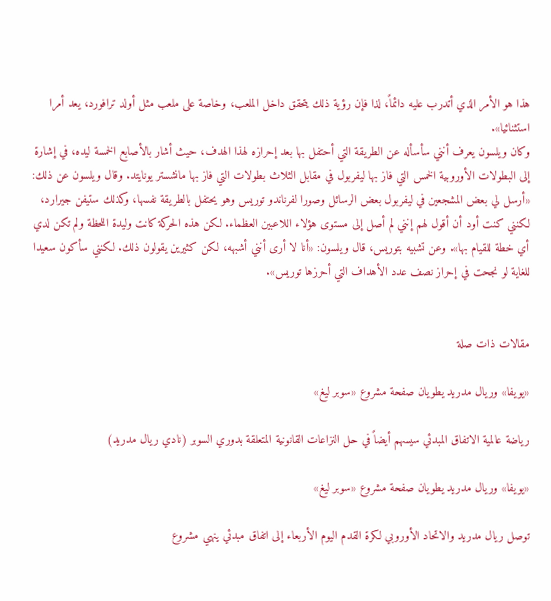هذا هو الأمر الذي أتدرب عليه دائماً، لذا فإن رؤية ذلك يتحقق داخل الملعب، وخاصة على ملعب مثل أولد ترافورد، يعد أمرا استثنائيا».
وكان ويلسون يعرف أنني سأسأله عن الطريقة التي أحتفل بها بعد إحرازه لهذا الهدف، حيث أشار بالأصابع الخمسة ليده، في إشارة إلى البطولات الأوروبية الخمس التي فاز بها ليفربول في مقابل الثلاث بطولات التي فاز بها مانشستر يونايتد. وقال ويلسون عن ذلك: «أرسل لي بعض المشجعين في ليفربول بعض الرسائل وصورا لفرناندو توريس وهو يحتفل بالطريقة نفسها، وكذلك ستيفن جيرارد، لكنني كنت أود أن أقول لهم إنني لم أصل إلى مستوى هؤلاء اللاعبين العظماء. لكن هذه الحركة كانت وليدة اللحظة ولم تكن لدي أي خطة للقيام بها». وعن تشبيه بتوريس، قال ويلسون: «أنا لا أرى أنني أشبهه، لكن كثيرين يقولون ذلك. لكنني سأكون سعيدا للغاية لو نجحت في إحراز نصف عدد الأهداف التي أحرزها توريس».


مقالات ذات صلة

«يويفا» وريال مدريد يطويان صفحة مشروع «سوبر ليغ»

رياضة عالمية الاتفاق المبدئي سيسهم أيضاً في حل النزاعات القانونية المتعلقة بدوري السوبر (نادي ريال مدريد)

«يويفا» وريال مدريد يطويان صفحة مشروع «سوبر ليغ»

توصل ريال مدريد والاتحاد الأوروبي لكرة القدم اليوم الأربعاء إلى اتفاق مبدئي ينهي مشروع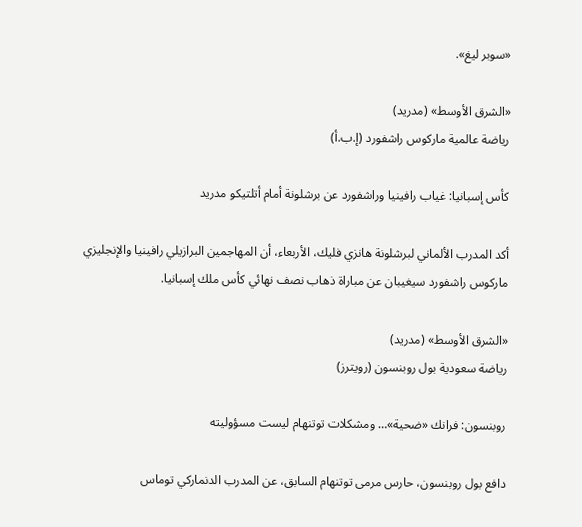«سوبر ليغ».

«الشرق الأوسط» (مدريد)
رياضة عالمية ماركوس راشفورد (إ.ب.أ)

كأس إسبانيا: غياب رافينيا وراشفورد عن برشلونة أمام أتلتيكو مدريد

أكد المدرب الألماني لبرشلونة هانزي فليك، الأربعاء، أن المهاجمين البرازيلي رافينيا والإنجليزي ماركوس راشفورد سيغيبان عن مباراة ذهاب نصف نهائي كأس ملك إسبانيا.

«الشرق الأوسط» (مدريد)
رياضة سعودية بول روبنسون (رويترز)

روبنسون: فرانك «ضحية»… ومشكلات توتنهام ليست مسؤوليته

دافع بول روبنسون، حارس مرمى توتنهام السابق، عن المدرب الدنماركي توماس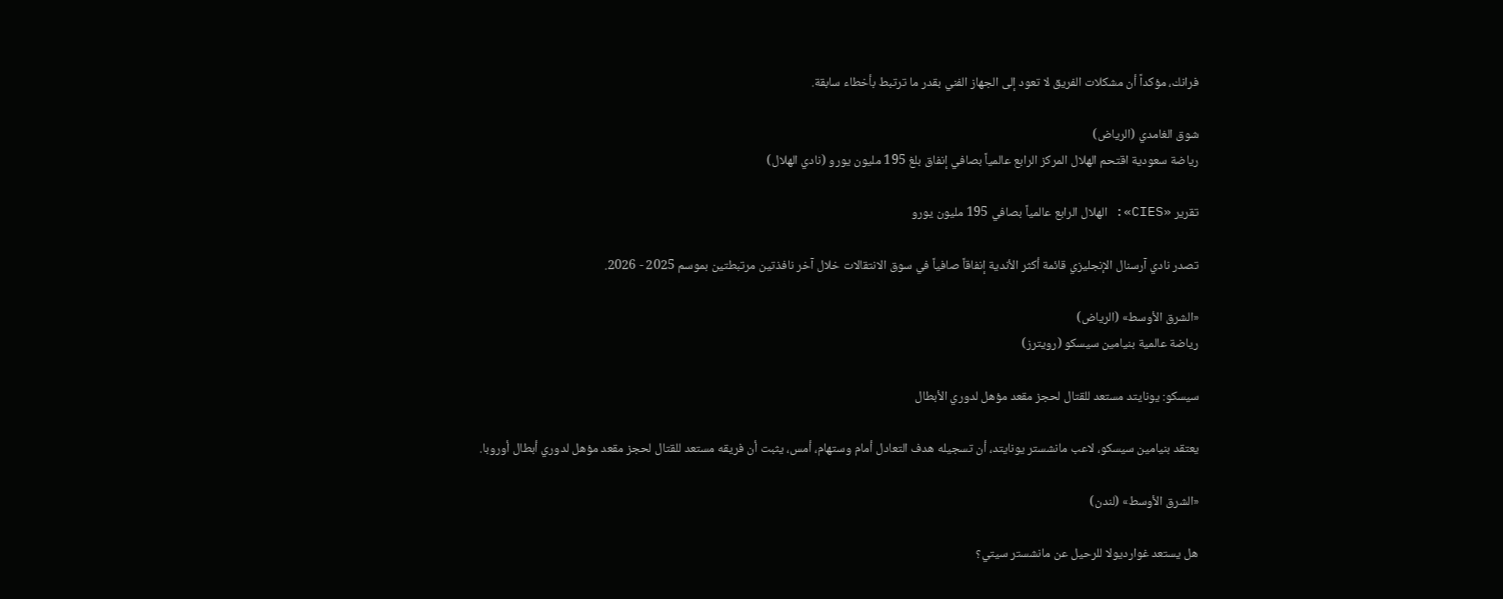فرانك، مؤكداً أن مشكلات الفريق لا تعود إلى الجهاز الفني بقدر ما ترتبط بأخطاء سابقة.

شوق الغامدي (الرياض)
رياضة سعودية اقتحم الهلال المركز الرابع عالمياً بصافي إنفاق بلغ 195 مليون يورو (نادي الهلال)

تقرير «CIES»: الهلال الرابع عالمياً بصافي 195 مليون يورو

تصدر نادي آرسنال الإنجليزي قائمة أكثر الأندية إنفاقاً صافياً في سوق الانتقالات خلال آخر نافذتين مرتبطتين بموسم 2025 - 2026.

«الشرق الأوسط» (الرياض)
رياضة عالمية بنيامين سيسكو (رويترز)

سيسكو: يونايتد مستعد للقتال لحجز مقعد مؤهل لدوري الأبطال

يعتقد بنيامين سيسكو، لاعب مانشستر يونايتد، أن تسجيله هدف التعادل أمام وستهام، أمس، يثبت أن فريقه مستعد للقتال لحجز مقعد مؤهل لدوري أبطال أوروبا.

«الشرق الأوسط» (لندن)

هل يستعد غوارديولا للرحيل عن مانشستر سيتي؟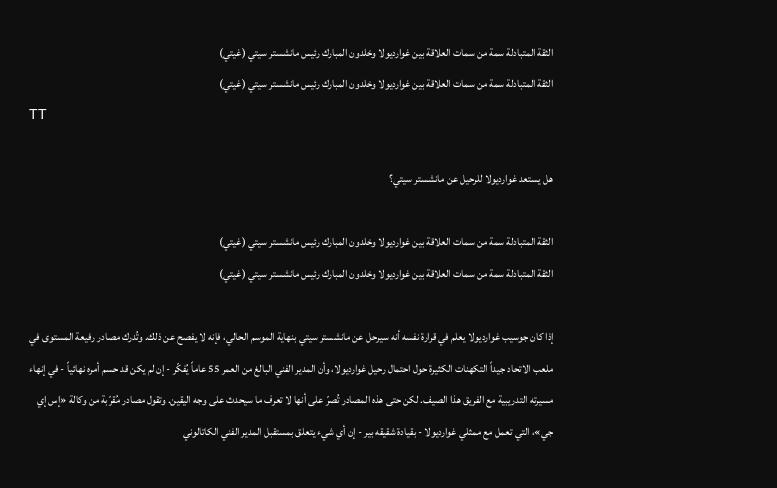الثقة المتبادلة سمة من سمات العلاقة بين غوارديولا وخلدون المبارك رئيس مانشستر سيتي (غيتي)
الثقة المتبادلة سمة من سمات العلاقة بين غوارديولا وخلدون المبارك رئيس مانشستر سيتي (غيتي)
TT

هل يستعد غوارديولا للرحيل عن مانشستر سيتي؟

الثقة المتبادلة سمة من سمات العلاقة بين غوارديولا وخلدون المبارك رئيس مانشستر سيتي (غيتي)
الثقة المتبادلة سمة من سمات العلاقة بين غوارديولا وخلدون المبارك رئيس مانشستر سيتي (غيتي)

إذا كان جوسيب غوارديولا يعلم في قرارة نفسه أنه سيرحل عن مانشستر سيتي بنهاية الموسم الحالي، فإنه لا يفصح عن ذلك. وتُدرك مصادر رفيعة المستوى في ملعب الاتحاد جيداً التكهنات الكثيرة حول احتمال رحيل غوارديولا، وأن المدير الفني البالغ من العمر 55 عاماً يُفكّر - إن لم يكن قد حسم أمره نهائياً - في إنهاء مسيرته التدريبية مع الفريق هذا الصيف. لكن حتى هذه المصادر تُصرّ على أنها لا تعرف ما سيحدث على وجه اليقين. وتقول مصادر مُقرّبة من وكالة «إس إي جي»، التي تعمل مع ممثلي غوارديولا - بقيادة شقيقه بير - إن أي شيء يتعلق بمستقبل المدير الفني الكاتالوني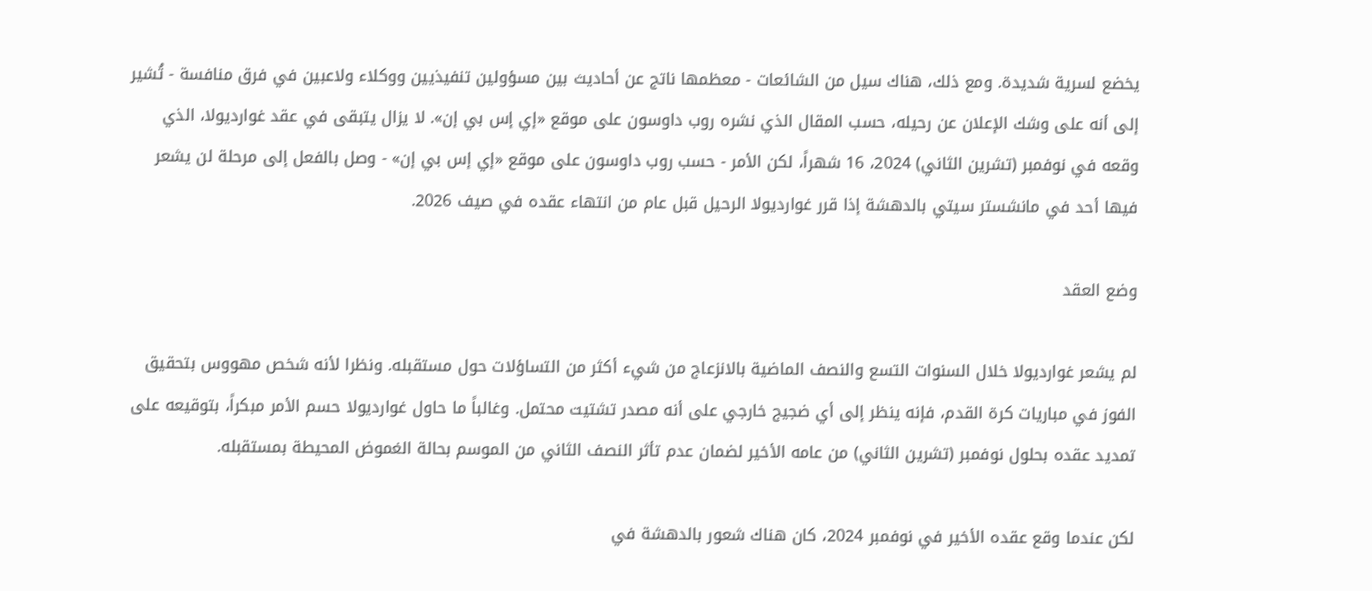يخضع لسرية شديدة. ومع ذلك، هناك سيل من الشائعات - معظمها ناتج عن أحاديث بين مسؤولين تنفيذيين ووكلاء ولاعبين في فرق منافسة - تُشير إلى أنه على وشك الإعلان عن رحيله، حسب المقال الذي نشره روب داوسون على موقع «إي إس بي إن». لا يزال يتبقى في عقد غوارديولا، الذي وقعه في نوفمبر (تشرين الثاني) 2024، 16 شهراً، لكن الأمر - حسب روب داوسون على موقع «إي إس بي إن» - وصل بالفعل إلى مرحلة لن يشعر فيها أحد في مانشستر سيتي بالدهشة إذا قرر غوارديولا الرحيل قبل عام من انتهاء عقده في صيف 2026.

وضع العقد

لم يشعر غوارديولا خلال السنوات التسع والنصف الماضية بالانزعاج من شيء أكثر من التساؤلات حول مستقبله. ونظرا لأنه شخص مهووس بتحقيق الفوز في مباريات كرة القدم، فإنه ينظر إلى أي ضجيج خارجي على أنه مصدر تشتيت محتمل. وغالباً ما حاول غوارديولا حسم الأمر مبكراً، بتوقيعه على تمديد عقده بحلول نوفمبر (تشرين الثاني) من عامه الأخير لضمان عدم تأثر النصف الثاني من الموسم بحالة الغموض المحيطة بمستقبله.

لكن عندما وقع عقده الأخير في نوفمبر 2024، كان هناك شعور بالدهشة في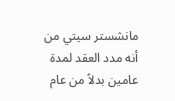مانشستر سيتي من أنه مدد العقد لمدة عامين بدلاً من عام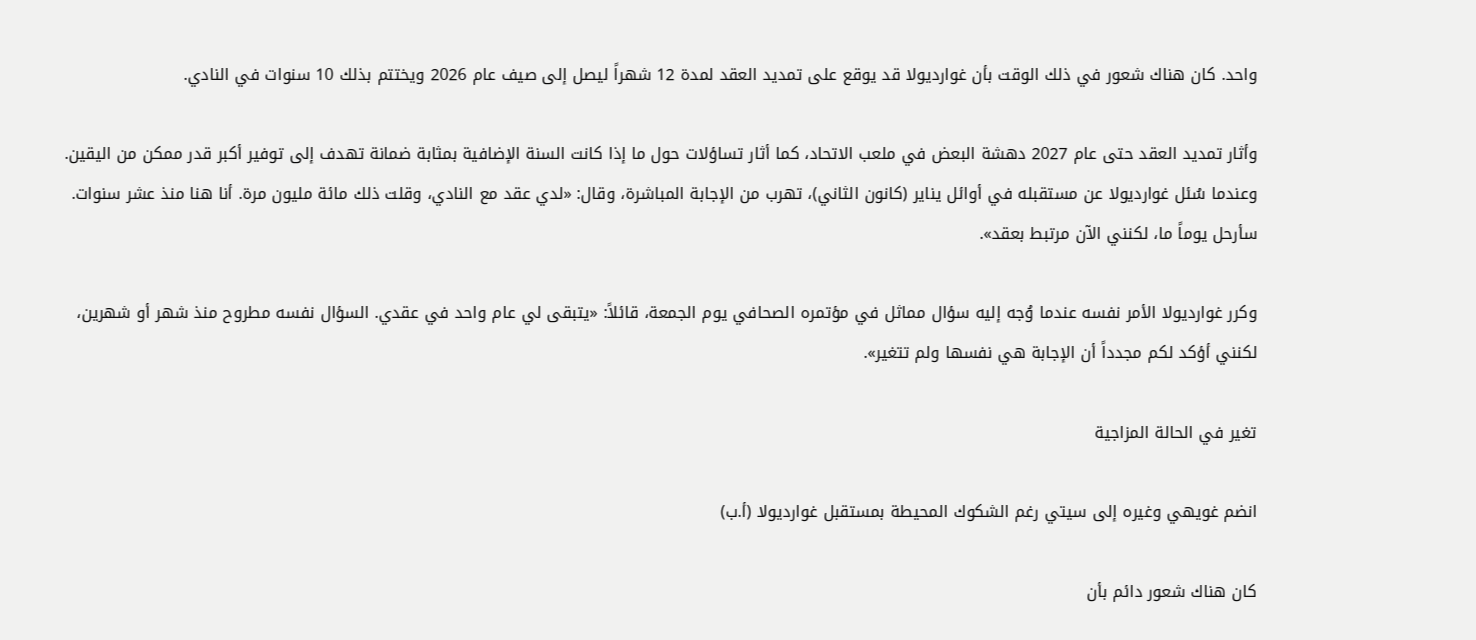واحد. كان هناك شعور في ذلك الوقت بأن غوارديولا قد يوقع على تمديد العقد لمدة 12 شهراً ليصل إلى صيف عام 2026 ويختتم بذلك 10 سنوات في النادي.

وأثار تمديد العقد حتى عام 2027 دهشة البعض في ملعب الاتحاد، كما أثار تساؤلات حول ما إذا كانت السنة الإضافية بمثابة ضمانة تهدف إلى توفير أكبر قدر ممكن من اليقين. وعندما سُئل غوارديولا عن مستقبله في أوائل يناير (كانون الثاني)، تهرب من الإجابة المباشرة، وقال: «لدي عقد مع النادي، وقلت ذلك مائة مليون مرة. أنا هنا منذ عشر سنوات. سأرحل يوماً ما، لكنني الآن مرتبط بعقد».

وكرر غوارديولا الأمر نفسه عندما وُجه إليه سؤال مماثل في مؤتمره الصحافي يوم الجمعة، قائلاً: «يتبقى لي عام واحد في عقدي. السؤال نفسه مطروح منذ شهر أو شهرين، لكنني أؤكد لكم مجدداً أن الإجابة هي نفسها ولم تتغير».

تغير في الحالة المزاجية

انضم غويهي وغيره إلى سيتي رغم الشكوك المحيطة بمستقبل غوارديولا (أ.ب)

كان هناك شعور دائم بأن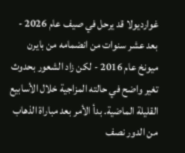غوارديولا قد يرحل في صيف عام 2026 - بعد عشر سنوات من انضمامه من بايرن ميونخ عام 2016 - لكن زاد الشعور بحدوث تغير واضح في حالته المزاجية خلال الأسابيع القليلة الماضية. بدأ الأمر بعد مباراة الذهاب من الدور نصف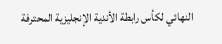النهائي لكأس رابطة الأندية الإنجليزية المحترفة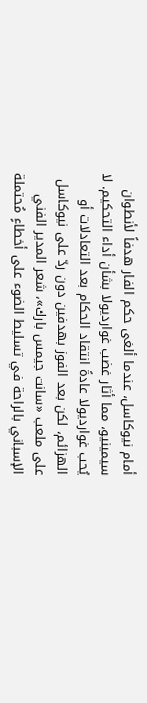أمام نيوكاسل، عندما ألغى حكم الفار هدفاً لأنطوان سيمينيو، مما أثار غضب غوارديولا بشأن أداء التحكيم. لا يُحب غوارديولا عادةً انتقاد الحكام بعد التعادلات أو الهزائم، لكن بعد الفوز بهدفين دون ردّ على نيوكاسل على ملعب «سانت جيمس بارك»، شعر المدير الفني الإسباني بالراحة في تسليط الضوء على أخطاءٍ مُحتملة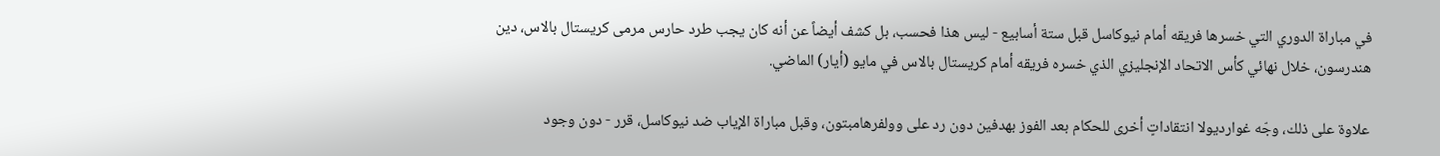في مباراة الدوري التي خسرها فريقه أمام نيوكاسل قبل ستة أسابيع - ليس هذا فحسب، بل كشف أيضاً عن أنه كان يجب طرد حارس مرمى كريستال بالاس، دين هندرسون، خلال نهائي كأس الاتحاد الإنجليزي الذي خسره فريقه أمام كريستال بالاس في مايو (أيار) الماضي.

علاوة على ذلك، وجّه غوارديولا انتقاداتٍ أخرى للحكام بعد الفوز بهدفين دون رد على وولفرهامبتون، وقبل مباراة الإياب ضد نيوكاسل، قرر - دون وجود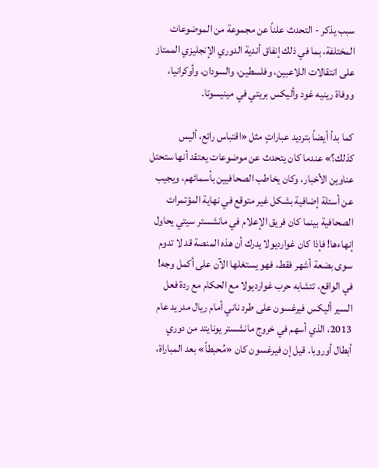سبب يذكر - التحدث علناً عن مجموعة من الموضوعات المختلفة، بما في ذلك إنفاق أندية الدوري الإنجليزي الممتاز على انتقالات اللاعبين، وفلسطين، والسودان، وأوكرانيا، ووفاة رينيه غود وأليكس بريتي في مينيسوتا.

كما بدأ أيضاً بترديد عباراتٍ مثل «اقتباس رائع، أليس كذلك؟» عندما كان يتحدث عن موضوعات يعتقد أنها ستحتل عناوين الأخبار، وكان يخاطب الصحافيين بأسمائهم، ويجيب عن أسئلة إضافية بشكل غير متوقع في نهاية المؤتمرات الصحافية بينما كان فريق الإعلام في مانشستر سيتي يحاول إنهاءها! فإذا كان غوارديولا يدرك أن هذه المنصة قد لا تدوم سوى بضعة أشهر فقط، فهو يستغلها الآن على أكمل وجه! في الواقع، تتشابه حرب غوارديولا مع الحكام مع ردة فعل السير أليكس فيرغسون على طرد ناني أمام ريال مدريد عام 2013، الذي أسهم في خروج مانشستر يونايتد من دوري أبطال أوروبا. قيل إن فيرغسون كان «مُحبطاً» بعد المباراة،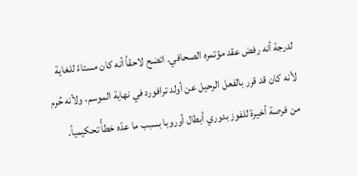لدرجة أنه رفض عقد مؤتمره الصحافي. اتضح لاحقاً أنه كان مستاءً للغاية لأنه كان قد قرر بالفعل الرحيل عن أولد ترافورد في نهاية الموسم، ولأنه حُرم من فرصة أخيرة للفوز بدوري أبطال أوروبا بسبب ما عدّه خطأً تحكيمياً.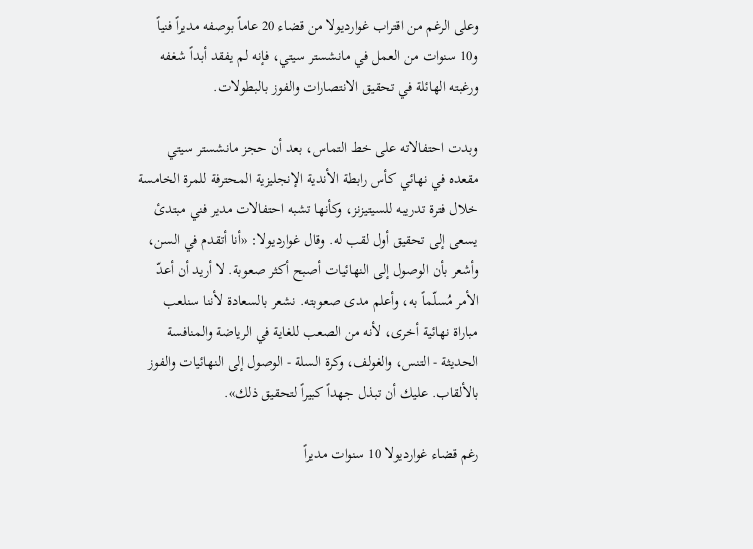وعلى الرغم من اقتراب غوارديولا من قضاء 20 عاماً بوصفه مديراً فنياً و10 سنوات من العمل في مانشستر سيتي، فإنه لم يفقد أبداً شغفه ورغبته الهائلة في تحقيق الانتصارات والفوز بالبطولات.

وبدت احتفالاته على خط التماس، بعد أن حجز مانشستر سيتي مقعده في نهائي كأس رابطة الأندية الإنجليزية المحترفة للمرة الخامسة خلال فترة تدريبه للسيتيزنز، وكأنها تشبه احتفالات مدير فني مبتدئ يسعى إلى تحقيق أول لقب له. وقال غوارديولا: «أنا أتقدم في السن، وأشعر بأن الوصول إلى النهائيات أصبح أكثر صعوبة. لا أريد أن أعدّ الأمر مُسلّماً به، وأعلم مدى صعوبته. نشعر بالسعادة لأننا سنلعب مباراة نهائية أخرى، لأنه من الصعب للغاية في الرياضة والمنافسة الحديثة - التنس، والغولف، وكرة السلة - الوصول إلى النهائيات والفوز بالألقاب. عليك أن تبذل جهداً كبيراً لتحقيق ذلك».

رغم قضاء غوارديولا 10 سنوات مديراً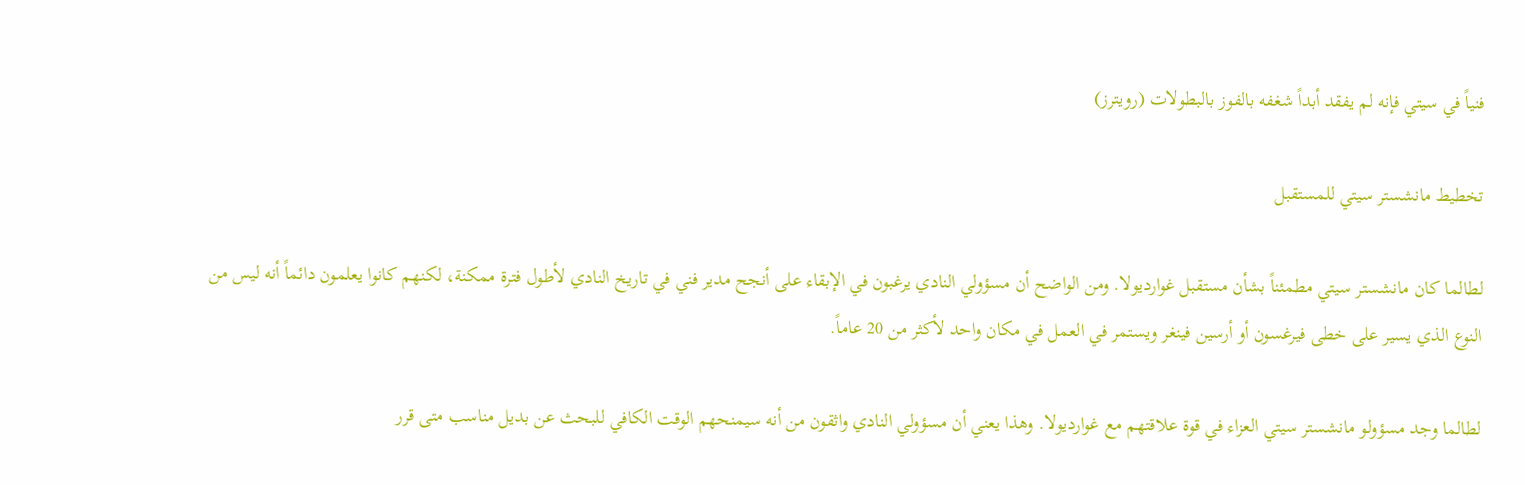فنياً في سيتي فإنه لم يفقد أبداً شغفه بالفوز بالبطولات (رويترز)

تخطيط مانشستر سيتي للمستقبل

لطالما كان مانشستر سيتي مطمئناً بشأن مستقبل غوارديولا. ومن الواضح أن مسؤولي النادي يرغبون في الإبقاء على أنجح مدير فني في تاريخ النادي لأطول فترة ممكنة، لكنهم كانوا يعلمون دائماً أنه ليس من النوع الذي يسير على خطى فيرغسون أو أرسين فينغر ويستمر في العمل في مكان واحد لأكثر من 20 عاماً.

لطالما وجد مسؤولو مانشستر سيتي العزاء في قوة علاقتهم مع غوارديولا. وهذا يعني أن مسؤولي النادي واثقون من أنه سيمنحهم الوقت الكافي للبحث عن بديل مناسب متى قرر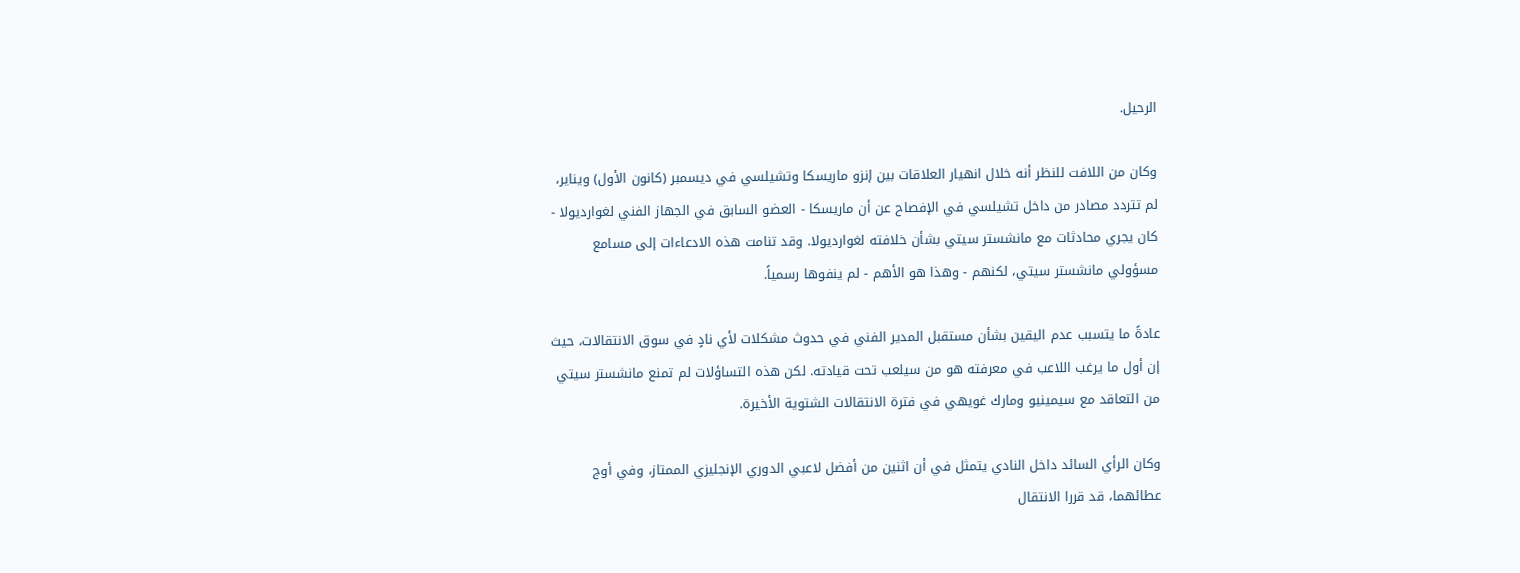الرحيل.

وكان من اللافت للنظر أنه خلال انهيار العلاقات بين إنزو ماريسكا وتشيلسي في ديسمبر (كانون الأول) ويناير، لم تتردد مصادر من داخل تشيلسي في الإفصاح عن أن ماريسكا - العضو السابق في الجهاز الفني لغوارديولا - كان يجري محادثات مع مانشستر سيتي بشأن خلافته لغوارديولا. وقد تنامت هذه الادعاءات إلى مسامع مسؤولي مانشستر سيتي، لكنهم - وهذا هو الأهم - لم ينفوها رسمياً.

عادةً ما يتسبب عدم اليقين بشأن مستقبل المدير الفني في حدوث مشكلات لأي نادٍ في سوق الانتقالات، حيث إن أول ما يرغب اللاعب في معرفته هو من سيلعب تحت قيادته. لكن هذه التساؤلات لم تمنع مانشستر سيتي من التعاقد مع سيمينيو ومارك غويهي في فترة الانتقالات الشتوية الأخيرة.

وكان الرأي السائد داخل النادي يتمثل في أن اثنين من أفضل لاعبي الدوري الإنجليزي الممتاز، وفي أوج عطائهما، قد قررا الانتقال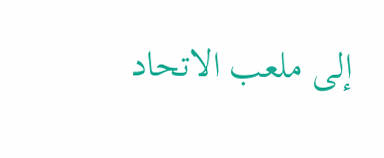إلى ملعب الاتحاد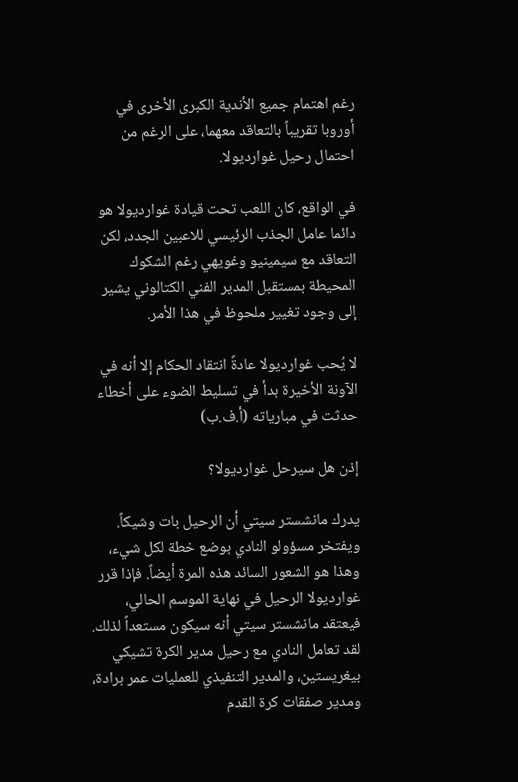رغم اهتمام جميع الأندية الكبرى الأخرى في أوروبا تقريباً بالتعاقد معهما، على الرغم من احتمال رحيل غوارديولا.

في الواقع، كان اللعب تحت قيادة غوارديولا هو دائما عامل الجذب الرئيسي للاعبين الجدد، لكن التعاقد مع سيمينيو وغويهي رغم الشكوك المحيطة بمستقبل المدير الفني الكتالوني يشير إلى وجود تغيير ملحوظ في هذا الأمر.

لا يُحب غوارديولا عادةً انتقاد الحكام إلا أنه في الآونة الأخيرة بدأ في تسليط الضوء على أخطاء حدثت في مبارياته (أ.ف.ب)

إذن هل سيرحل غوارديولا؟

يدرك مانشستر سيتي أن الرحيل بات وشيكاً. ويفتخر مسؤولو النادي بوضع خطة لكل شيء، وهذا هو الشعور السائد هذه المرة أيضاً. فإذا قرر غوارديولا الرحيل في نهاية الموسم الحالي، فيعتقد مانشستر سيتي أنه سيكون مستعداً لذلك. لقد تعامل النادي مع رحيل مدير الكرة تشيكي بيغريستين، والمدير التنفيذي للعمليات عمر برادة، ومدير صفقات كرة القدم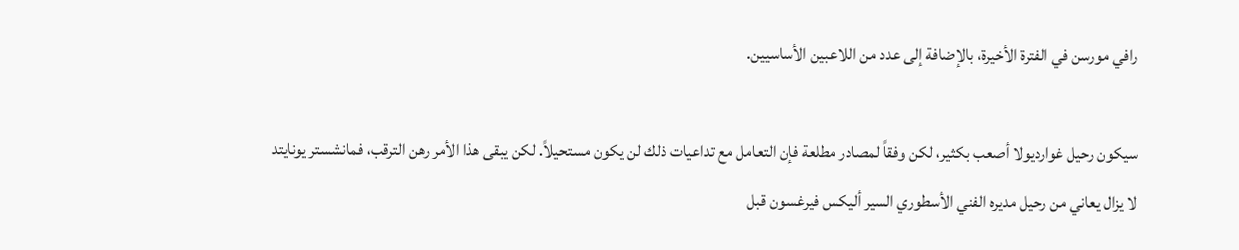رافي مورسن في الفترة الأخيرة، بالإضافة إلى عدد من اللاعبين الأساسيين.

سيكون رحيل غوارديولا أصعب بكثير، لكن وفقاً لمصادر مطلعة فإن التعامل مع تداعيات ذلك لن يكون مستحيلاً. لكن يبقى هذا الأمر رهن الترقب، فمانشستر يونايتد لا يزال يعاني من رحيل مديره الفني الأسطوري السير أليكس فيرغسون قبل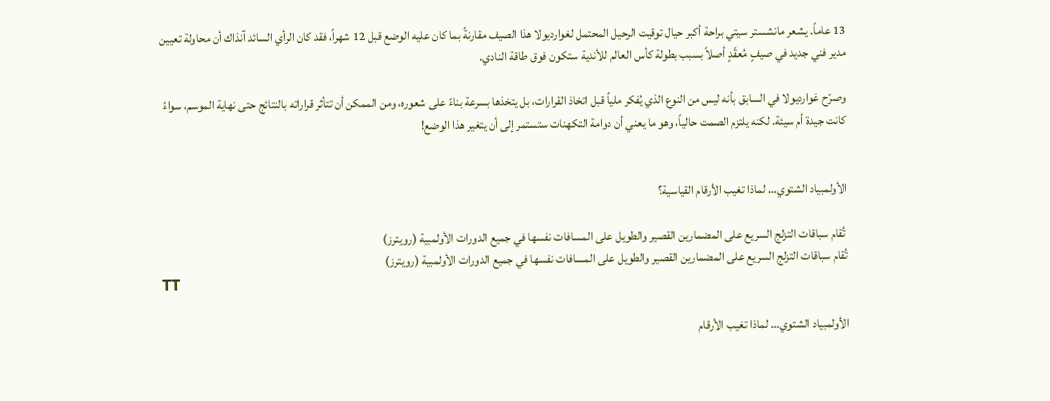13 عاماً. يشعر مانشستر سيتي براحة أكبر حيال توقيت الرحيل المحتمل لغوارديولا هذا الصيف مقارنةً بما كان عليه الوضع قبل 12 شهراً، فقد كان الرأي السائد آنذاك أن محاولة تعيين مدير فني جديد في صيفٍ مُعقّدٍ أصلاً بسبب بطولة كأس العالم للأندية ستكون فوق طاقة النادي.

وصرّح غوارديولا في السابق بأنه ليس من النوع الذي يُفكر ملياً قبل اتخاذ القرارات، بل يتخذها بسرعة بناءً على شعوره، ومن الممكن أن تتأثر قراراته بالنتائج حتى نهاية الموسم، سواءً كانت جيدة أم سيئة. لكنه يلتزم الصمت حالياً، وهو ما يعني أن دوامة التكهنات ستستمر إلى أن يتغير هذا الوضع!


الأولمبياد الشتوي… لماذا تغيب الأرقام القياسية؟

 تُقام سباقات التزلج السريع على المضمارين القصير والطويل على المسافات نفسها في جميع الدورات الأولمبية (رويترز)
تُقام سباقات التزلج السريع على المضمارين القصير والطويل على المسافات نفسها في جميع الدورات الأولمبية (رويترز)
TT

الأولمبياد الشتوي… لماذا تغيب الأرقام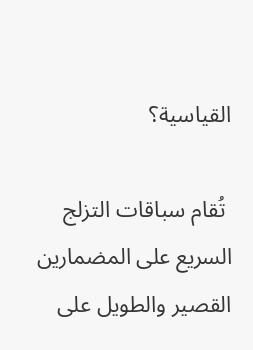القياسية؟

 تُقام سباقات التزلج السريع على المضمارين القصير والطويل على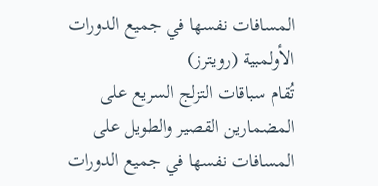المسافات نفسها في جميع الدورات الأولمبية (رويترز)
تُقام سباقات التزلج السريع على المضمارين القصير والطويل على المسافات نفسها في جميع الدورات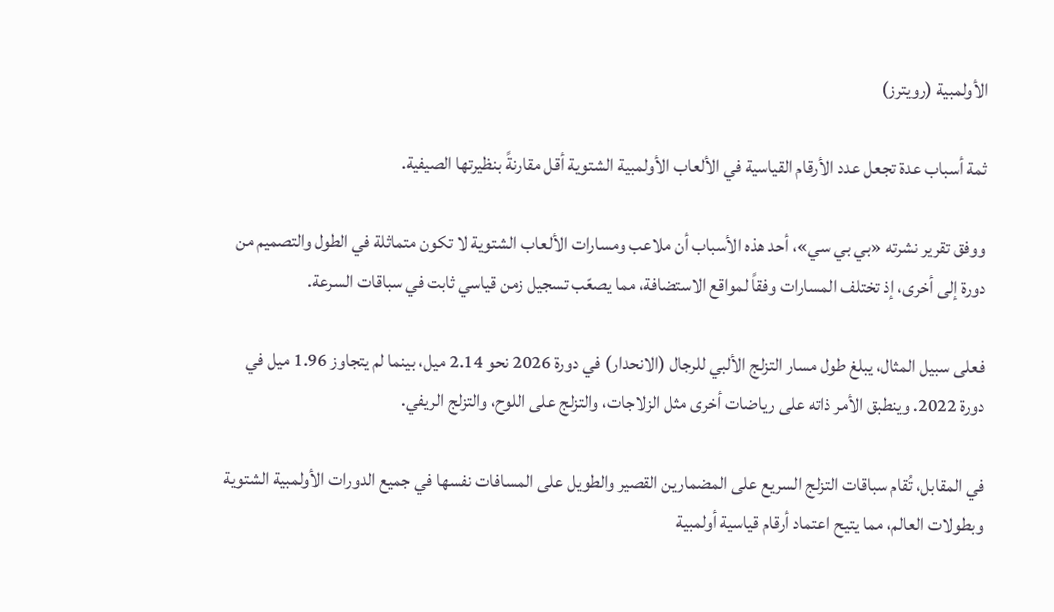الأولمبية (رويترز)

ثمة أسباب عدة تجعل عدد الأرقام القياسية في الألعاب الأولمبية الشتوية أقل مقارنةً بنظيرتها الصيفية.

ووفق تقرير نشرته «بي بي سي»، أحد هذه الأسباب أن ملاعب ومسارات الألعاب الشتوية لا تكون متماثلة في الطول والتصميم من دورة إلى أخرى، إذ تختلف المسارات وفقاً لمواقع الاستضافة، مما يصعّب تسجيل زمن قياسي ثابت في سباقات السرعة.

فعلى سبيل المثال، يبلغ طول مسار التزلج الألبي للرجال (الانحدار) في دورة 2026 نحو 2.14 ميل، بينما لم يتجاوز 1.96 ميل في دورة 2022. وينطبق الأمر ذاته على رياضات أخرى مثل الزلاجات، والتزلج على اللوح، والتزلج الريفي.

في المقابل، تُقام سباقات التزلج السريع على المضمارين القصير والطويل على المسافات نفسها في جميع الدورات الأولمبية الشتوية وبطولات العالم، مما يتيح اعتماد أرقام قياسية أولمبية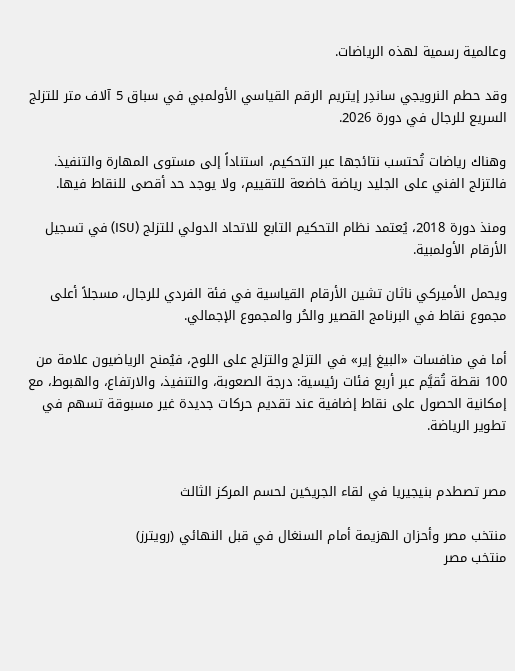وعالمية رسمية لهذه الرياضات.

وقد حطم النرويجي ساندِر إيتريم الرقم القياسي الأولمبي في سباق 5 آلاف متر للتزلج السريع للرجال في دورة 2026.

وهناك رياضات تُحتسب نتائجها عبر التحكيم، استناداً إلى مستوى المهارة والتنفيذ. فالتزلج الفني على الجليد رياضة خاضعة للتقييم، ولا يوجد حد أقصى للنقاط فيها.

ومنذ دورة 2018، يُعتمد نظام التحكيم التابع للاتحاد الدولي للتزلج (ISU) في تسجيل الأرقام الأولمبية.

ويحمل الأميركي ناثان تشين الأرقام القياسية في فئة الفردي للرجال، مسجلاً أعلى مجموع نقاط في البرنامج القصير والحُر والمجموع الإجمالي.

أما في منافسات «البيغ إير» في التزلج والتزلج على اللوح، فيُمنح الرياضيون علامة من 100 نقطة تُقيَّم عبر أربع فئات رئيسية: درجة الصعوبة، والتنفيذ، والارتفاع، والهبوط، مع إمكانية الحصول على نقاط إضافية عند تقديم حركات جديدة غير مسبوقة تسهم في تطوير الرياضة.


مصر تصطدم بنيجيريا في لقاء الجريحَين لحسم المركز الثالث

منتخب مصر وأحزان الهزيمة أمام السنغال في قبل النهائي (رويترز)
منتخب مصر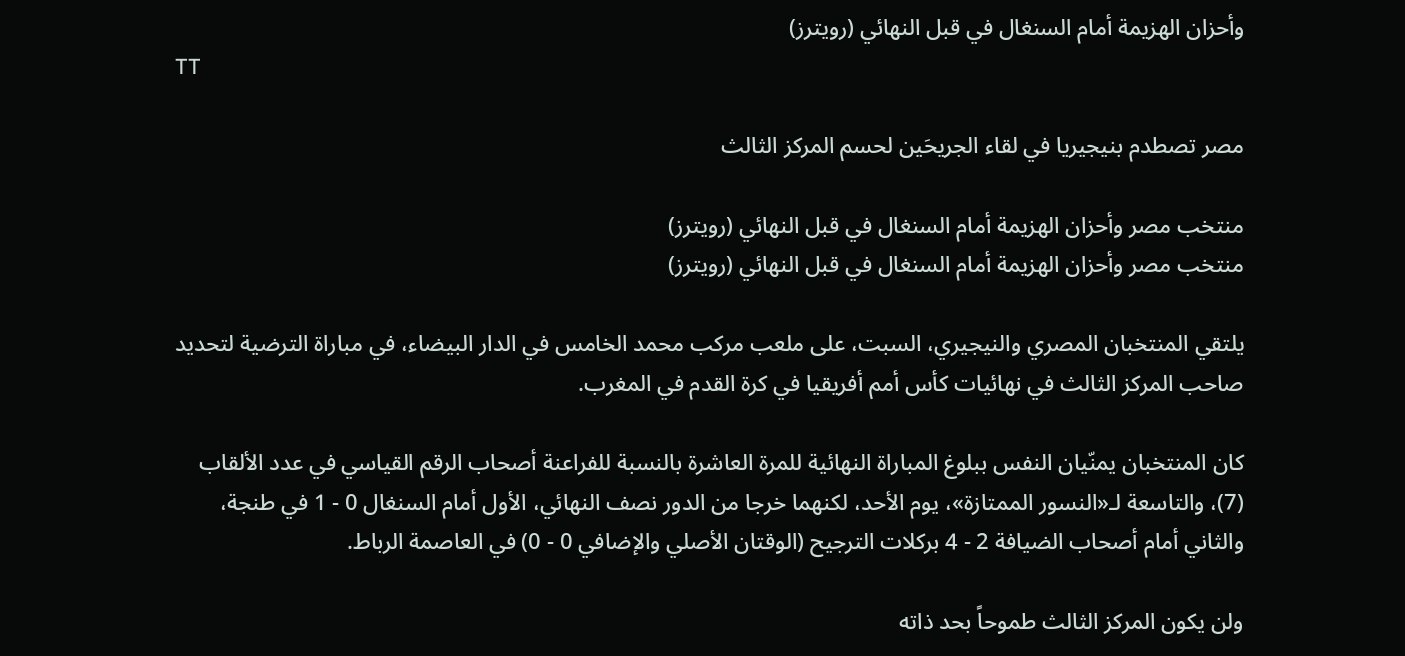وأحزان الهزيمة أمام السنغال في قبل النهائي (رويترز)
TT

مصر تصطدم بنيجيريا في لقاء الجريحَين لحسم المركز الثالث

منتخب مصر وأحزان الهزيمة أمام السنغال في قبل النهائي (رويترز)
منتخب مصر وأحزان الهزيمة أمام السنغال في قبل النهائي (رويترز)

يلتقي المنتخبان المصري والنيجيري، السبت، على ملعب مركب محمد الخامس في الدار البيضاء، في مباراة الترضية لتحديد صاحب المركز الثالث في نهائيات كأس أمم أفريقيا في كرة القدم في المغرب.

كان المنتخبان يمنّيان النفس ببلوغ المباراة النهائية للمرة العاشرة بالنسبة للفراعنة أصحاب الرقم القياسي في عدد الألقاب (7)، والتاسعة لـ«النسور الممتازة»، يوم الأحد، لكنهما خرجا من الدور نصف النهائي، الأول أمام السنغال 0 - 1 في طنجة، والثاني أمام أصحاب الضيافة 2 - 4 بركلات الترجيح (الوقتان الأصلي والإضافي 0 - 0) في العاصمة الرباط.

ولن يكون المركز الثالث طموحاً بحد ذاته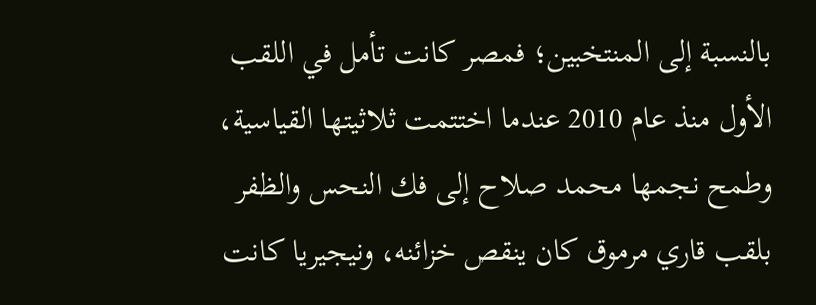بالنسبة إلى المنتخبين؛ فمصر كانت تأمل في اللقب الأول منذ عام 2010 عندما اختتمت ثلاثيتها القياسية، وطمح نجمها محمد صلاح إلى فك النحس والظفر بلقب قاري مرموق كان ينقص خزائنه، ونيجيريا كانت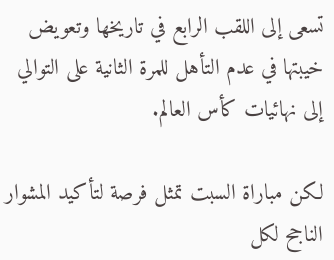تسعى إلى اللقب الرابع في تاريخها وتعويض خيبتها في عدم التأهل للمرة الثانية على التوالي إلى نهائيات كأس العالم.

لكن مباراة السبت تمثل فرصة لتأكيد المشوار الناجح لكل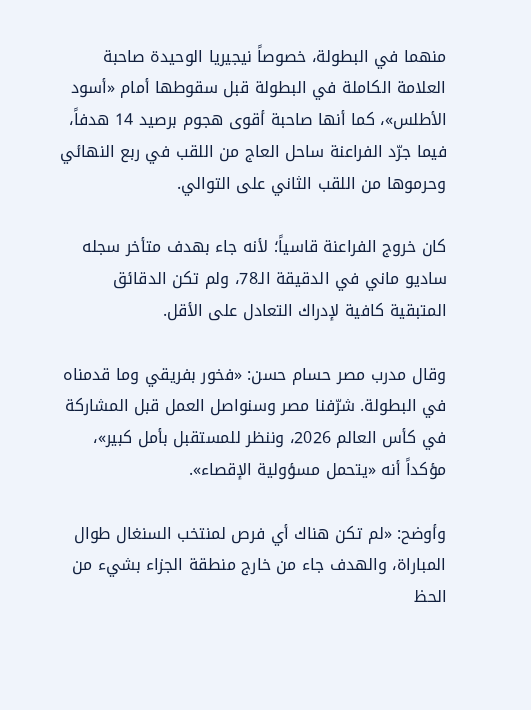منهما في البطولة، خصوصاً نيجيريا الوحيدة صاحبة العلامة الكاملة في البطولة قبل سقوطها أمام «أسود الأطلس»، كما أنها صاحبة أقوى هجوم برصيد 14 هدفاً، فيما جرّد الفراعنة ساحل العاج من اللقب في ربع النهائي وحرموها من اللقب الثاني على التوالي.

كان خروج الفراعنة قاسياً؛ لأنه جاء بهدف متأخر سجله ساديو ماني في الدقيقة الـ78، ولم تكن الدقائق المتبقية كافية لإدراك التعادل على الأقل.

وقال مدرب مصر حسام حسن: «فخور بفريقي وما قدمناه في البطولة. شرّفنا مصر وسنواصل العمل قبل المشاركة في كأس العالم 2026، وننظر للمستقبل بأمل كبير»، مؤكداً أنه «يتحمل مسؤولية الإقصاء».

وأوضح: «لم تكن هناك أي فرص لمنتخب السنغال طوال المباراة، والهدف جاء من خارج منطقة الجزاء بشيء من الحظ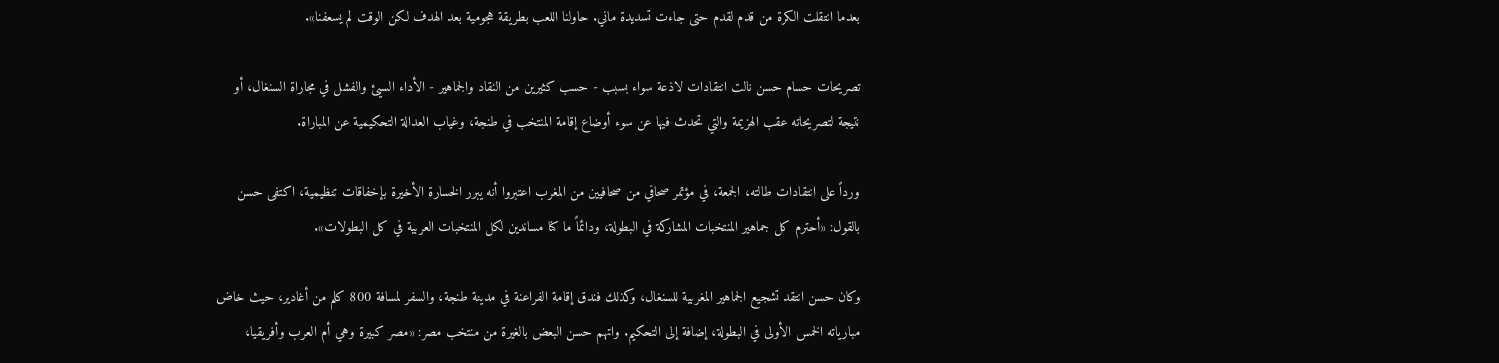بعدما انتقلت الكرة من قدم لقدم حتى جاءت تسديدة ماني. حاولنا اللعب بطريقة هجومية بعد الهدف لكن الوقت لم يسعفنا».

تصريحات حسام حسن نالت انتقادات لاذعة سواء بسبب - حسب كثيرين من النقاد والجماهير - الأداء السيئ والفشل في مجاراة السنغال، أو نتيجة لتصريحاته عقب الهزيمة والتي تحدث فيها عن سوء أوضاع إقامة المنتخب في طنجة، وغياب العدالة التحكيمية عن المباراة.

ورداً على انتقادات طالته، الجمعة، في مؤتمر صحافي من صحافيين من المغرب اعتبروا أنه يبرر الخسارة الأخيرة بإخفاقات تنظيمية، اكتفى حسن بالقول: «أحترم كل جماهير المنتخبات المشاركة في البطولة، ودائماً ما كنا مساندين لكل المنتخبات العربية في كل البطولات».

وكان حسن انتقد تشجيع الجماهير المغربية للسنغال، وكذلك فندق إقامة الفراعنة في مدينة طنجة، والسفر لمسافة 800 كلم من أغادير، حيث خاض مبارياته الخمس الأولى في البطولة، إضافة إلى التحكيم. واتهم حسن البعض بالغيرة من منتخب مصر: «مصر كبيرة وهي أم العرب وأفريقيا،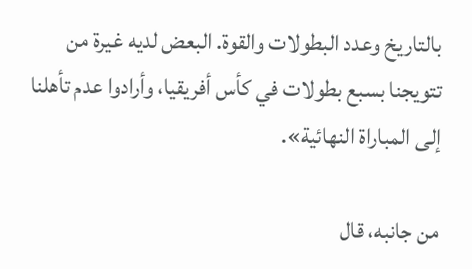بالتاريخ وعدد البطولات والقوة. البعض لديه غيرة من تتويجنا بسبع بطولات في كأس أفريقيا، وأرادوا عدم تأهلنا إلى المباراة النهائية».

من جانبه، قال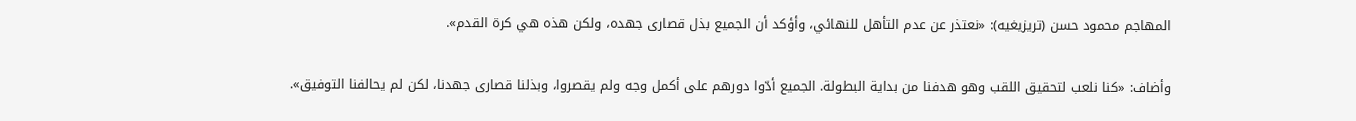المهاجم محمود حسن (تريزيغيه): «نعتذر عن عدم التأهل للنهائي، وأؤكد أن الجميع بذل قصارى جهده، ولكن هذه هي كرة القدم».

وأضاف: «كنا نلعب لتحقيق اللقب وهو هدفنا من بداية البطولة. الجميع أدّوا دورهم على أكمل وجه ولم يقصروا، وبذلنا قصارى جهدنا، لكن لم يحالفنا التوفيق».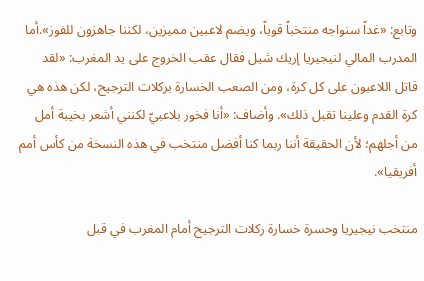وتابع: «غداً سنواجه منتخباً قوياً، ويضم لاعبين مميزين، لكننا جاهزون للفوز».أما المدرب المالي لنيجيريا إريك شيل فقال عقب الخروج على يد المغرب: «لقد قاتل اللاعبون على كل كرة، ومن الصعب الخسارة بركلات الترجيح، لكن هذه هي كرة القدم وعلينا تقبل ذلك». وأضاف: «أنا فخور بلاعبيّ لكنني أشعر بخيبة أمل من أجلهم؛ لأن الحقيقة أننا ربما كنا أفضل منتخب في هذه النسخة من كأس أمم أفريقيا».

منتخب نيجيريا وحسرة خسارة ركلات الترجيح أمام المغرب في قبل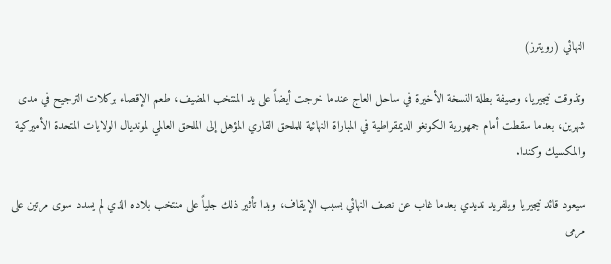النهائي (رويترز)

وتذوقت نيجيريا، وصيفة بطلة النسخة الأخيرة في ساحل العاج عندما خرجت أيضاً على يد المنتخب المضيف، طعم الإقصاء بركلات الترجيح في مدى شهرين، بعدما سقطت أمام جمهورية الكونغو الديمقراطية في المباراة النهائية للملحق القاري المؤهل إلى الملحق العالمي لمونديال الولايات المتحدة الأميركية والمكسيك وكندا.

سيعود قائد نيجيريا ويلفريد نديدي بعدما غاب عن نصف النهائي بسبب الإيقاف، وبدا تأثير ذلك جلياً على منتخب بلاده الذي لم يسدد سوى مرتين على مرمى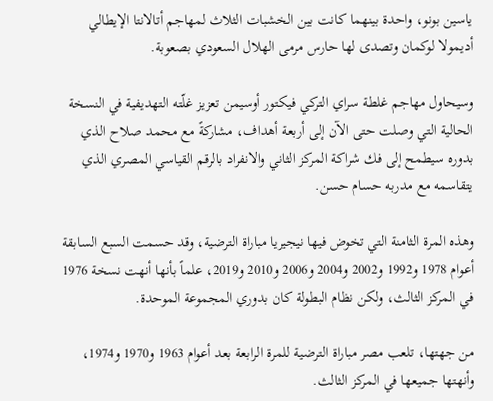ياسين بونو، واحدة بينهما كانت بين الخشبات الثلاث لمهاجم أتالانتا الإيطالي أديمولا لوكمان وتصدى لها حارس مرمى الهلال السعودي بصعوبة.

وسيحاول مهاجم غلطة سراي التركي فيكتور أوسيمن تعزيز غلّته التهديفية في النسخة الحالية التي وصلت حتى الآن إلى أربعة أهداف، مشاركةً مع محمد صلاح الذي بدوره سيطمح إلى فك شراكة المركز الثاني والانفراد بالرقم القياسي المصري الذي يتقاسمه مع مدربه حسام حسن.

وهذه المرة الثامنة التي تخوض فيها نيجيريا مباراة الترضية، وقد حسمت السبع السابقة أعوام 1978 و1992 و2002 و2004 و2006 و2010 و2019، علماً بأنها أنهت نسخة 1976 في المركز الثالث، ولكن نظام البطولة كان بدوري المجموعة الموحدة.

من جهتها، تلعب مصر مباراة الترضية للمرة الرابعة بعد أعوام 1963 و1970 و1974، وأنهتها جميعها في المركز الثالث.